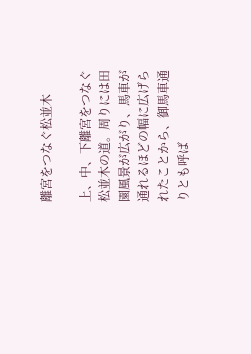離宮をつなぐ松並木

上、中、下離宮をつなぐ松並木の道。周りには田園風景が広がり、馬車が通れるほどの幅に広げられたことから、御馬車通りとも呼ば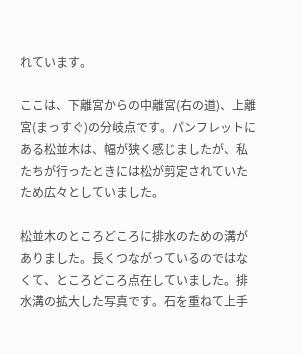れています。

ここは、下離宮からの中離宮(右の道)、上離宮(まっすぐ)の分岐点です。パンフレットにある松並木は、幅が狭く感じましたが、私たちが行ったときには松が剪定されていたため広々としていました。

松並木のところどころに排水のための溝がありました。長くつながっているのではなくて、ところどころ点在していました。排水溝の拡大した写真です。石を重ねて上手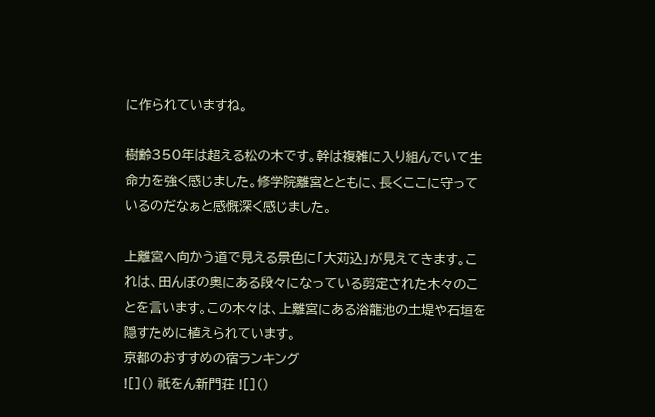に作られていますね。

樹齢350年は超える松の木です。幹は複雑に入り組んでいて生命力を強く感じました。修学院離宮とともに、長くここに守っているのだなぁと感慨深く感じました。

上離宮へ向かう道で見える景色に「大苅込」が見えてきます。これは、田んぼの奥にある段々になっている剪定された木々のことを言います。この木々は、上離宮にある浴龍池の土堤や石垣を隠すために植えられています。
京都のおすすめの宿ランキング
![]() 祇をん新門荘 ![]()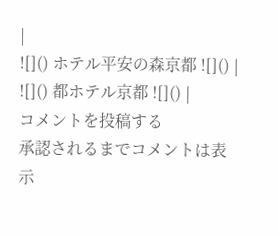|
![]() ホテル平安の森京都 ![]() |
![]() 都ホテル京都 ![]() |
コメントを投稿する
承認されるまでコメントは表示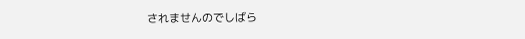されませんのでしばら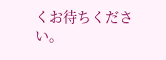くお待ちください。